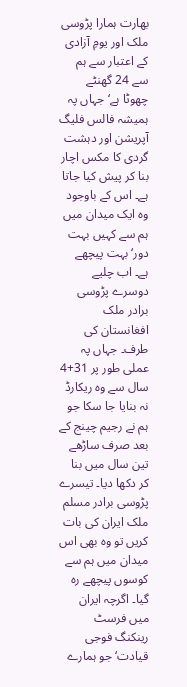بھارت ہمارا پڑوسی ملک اور یومِ آزادی کے اعتبار سے ہم سے 24 گھنٹے چھوٹا ہے‘ جہاں پہ ہمیشہ فالس فلیگ آپریشن اور دہشت گردی کا مکس اچار بنا کر پیش کیا جاتا ہے۔ اس کے باوجود وہ ایک میدان میں ہم سے کہیں بہت دور‘ بہت پیچھے ہے۔ اب چلیے دوسرے پڑوسی برادر ملک افغانستان کی طرف۔ جہاں پہ عملی طور پر 31+4 سال سے وہ ریکارڈ نہ بنایا جا سکا جو ہم نے رجیم چینج کے بعد صرف ساڑھے تین سال میں بنا کر دکھا دیا۔ تیسرے پڑوسی برادر مسلم ملک ایران کی بات کریں تو وہ بھی اس میدان میں ہم سے کوسوں پیچھے رہ گیا۔ اگرچہ ایران میں فرسٹ رینکنگ فوجی قیادت‘ جو ہمارے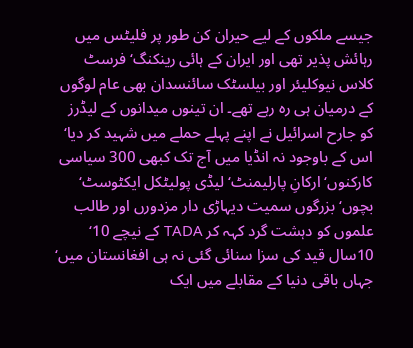جیسے ملکوں کے لیے حیران کن طور پر فلیٹس میں رہائش پذیر تھی اور ایران کے ہائی رینکنگ‘ فرسٹ کلاس نیوکلیئر اور بیلسٹک سائنسدان بھی عام لوگوں کے درمیان ہی رہ رہے تھے۔ ان تینوں میدانوں کے لیڈرز کو جارح اسرائیل نے اپنے پہلے حملے میں شہید کر دیا‘ اس کے باوجود نہ انڈیا میں آج تک کبھی 300 سیاسی کارکنوں‘ ارکانِ پارلیمنٹ‘ لیڈی پولیٹکل ایکٹوسٹ‘ بچوں‘ بزرگوں سمیت دیہاڑی دار مزدورں اور طالب علموں کو دہشت گرد کہہ کر TADA کے نیچے 10‘ 10سال قید کی سزا سنائی گئی نہ ہی افغانستان میں‘ جہاں باقی دنیا کے مقابلے میں ایک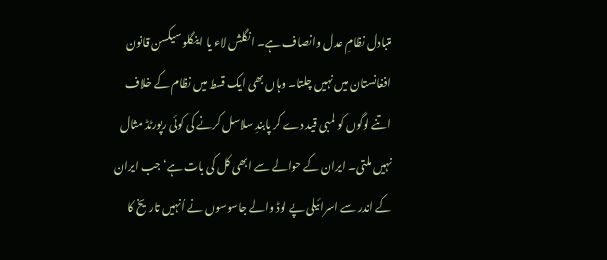متبادل نظامِ عدل وانصاف ہے۔ انگلش لاء یا اینگلو سیکسن قانون افغانستان میں نہیں چلتا۔ وہاں بھی ایک قسط میں نظام کے خلاف اتنے لوگوں کو لمبی قید دے کر پابندِ سلاسل کرنے کی کوئی رپورٹڈ مثال نہیں ملتی۔ ایران کے حوالے سے ابھی کل کی بات ہے‘ جب ایران کے اندر سے اسرائیلی پے لوڈ والے جاسوسوں نے اُنہیں تاریخ کا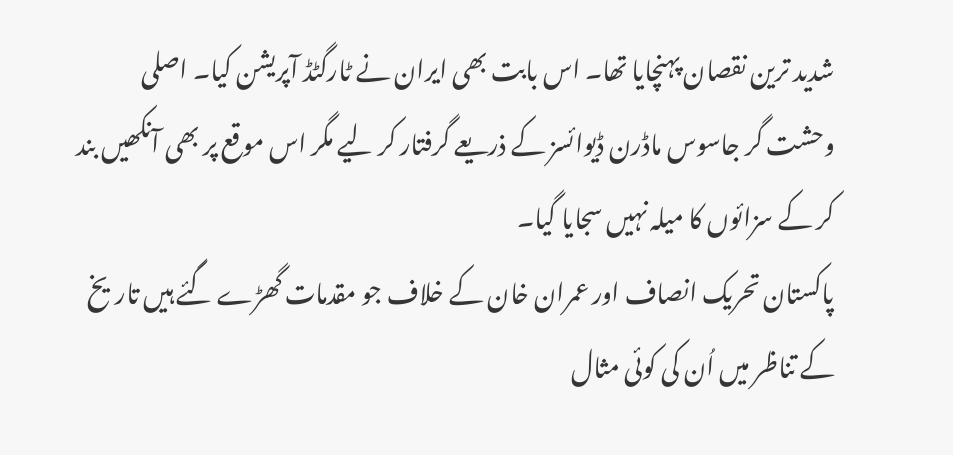شدید ترین نقصان پہنچایا تھا۔ اس بابت بھی ایران نے ٹارگٹڈ آپریشن کیا۔ اصلی وحشت گر جاسوس ماڈرن ڈیوائسز کے ذریعے گرفتار کر لیے مگر اس موقع پر بھی آنکھیں بند کر کے سزائوں کا میلہ نہیں سجایا گیا۔
پاکستان تحریک انصاف اور عمران خان کے خلاف جو مقدمات گھڑے گئے ہیں تاریخ کے تناظر میں اُن کی کوئی مثال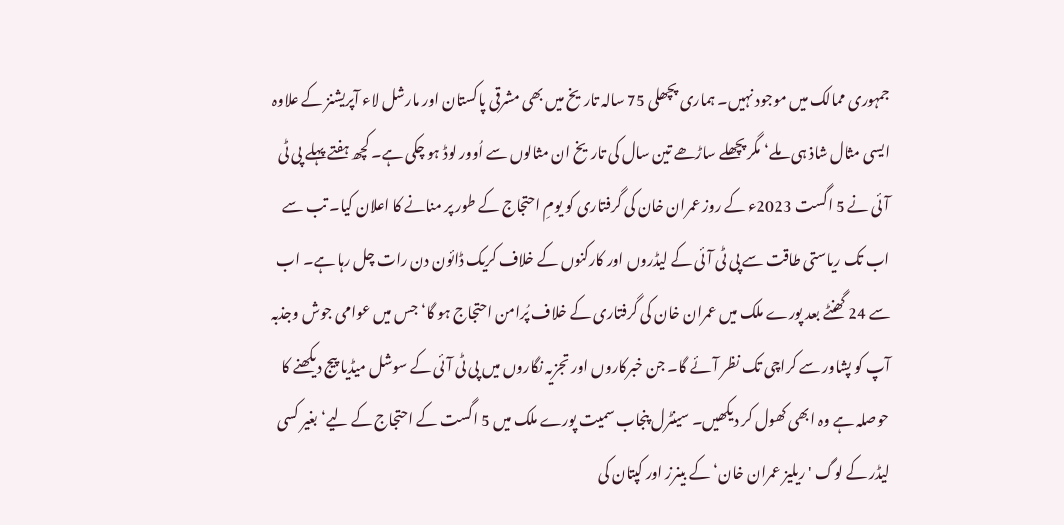جمہوری ممالک میں موجود نہیں۔ ہماری پچھلی 75 سالہ تاریخ میں بھی مشرقی پاکستان اور مارشل لاء آپریشنز کے علاوہ ایسی مثال شاذ ہی ملے‘ مگر پچھلے ساڑھے تین سال کی تاریخ ان مثالوں سے اُوور لوڈ ہو چکی ہے۔ کچھ ہفتے پہلے پی ٹی آئی نے 5 اگست 2023ء کے روز عمران خان کی گرفتاری کو یومِ احتجاج کے طور پر منانے کا اعلان کیا۔ تب سے اب تک ریاستی طاقت سے پی ٹی آئی کے لیڈروں اور کارکنوں کے خلاف کریک ڈائون دن رات چل رہا ہے۔ اب سے 24 گھنٹے بعد پورے ملک میں عمران خان کی گرفتاری کے خلاف پُرامن احتجاج ہو گا‘ جس میں عوامی جوش وجذبہ آپ کو پشاور سے کراچی تک نظر آئے گا۔ جن خبرکاروں اور تجزیہ نگاروں میں پی ٹی آئی کے سوشل میڈیا پیج دیکھنے کا حوصلہ ہے وہ ابھی کھول کر دیکھیں۔ سینٹرل پنجاب سمیت پورے ملک میں 5 اگست کے احتجاج کے لیے‘ بغیر کسی لیڈر کے لوگ 'ریلیز عمران خان‘ کے بینرز اور کپتان کی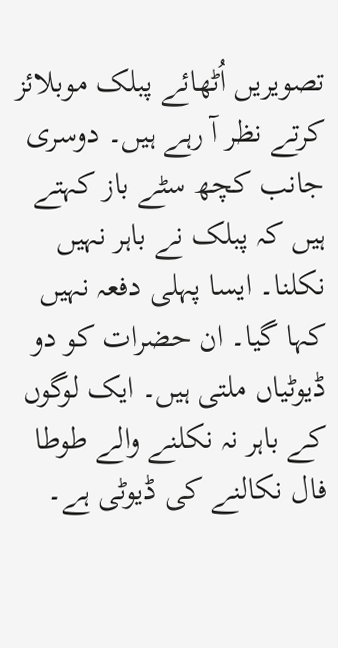تصویریں اُٹھائے پبلک موبلائز کرتے نظر آ رہے ہیں۔ دوسری جانب کچھ سٹے باز کہتے ہیں کہ پبلک نے باہر نہیں نکلنا۔ ایسا پہلی دفعہ نہیں کہا گیا۔ ان حضرات کو دو ڈیوٹیاں ملتی ہیں۔ ایک لوگوں کے باہر نہ نکلنے والے طوطا فال نکالنے کی ڈیوٹی ہے۔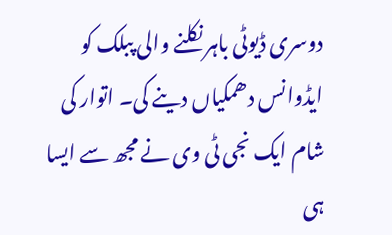دوسری ڈیوٹی باہر نکلنے والی پبلک کو ایڈوانس دھمکیاں دینے کی۔ اتوار کی شام ایک نجی ٹی وی نے مجھ سے ایسا ہی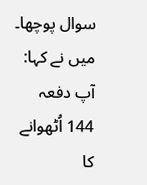سوال پوچھا۔ میں نے کہا: آپ دفعہ 144 اُٹھوانے کا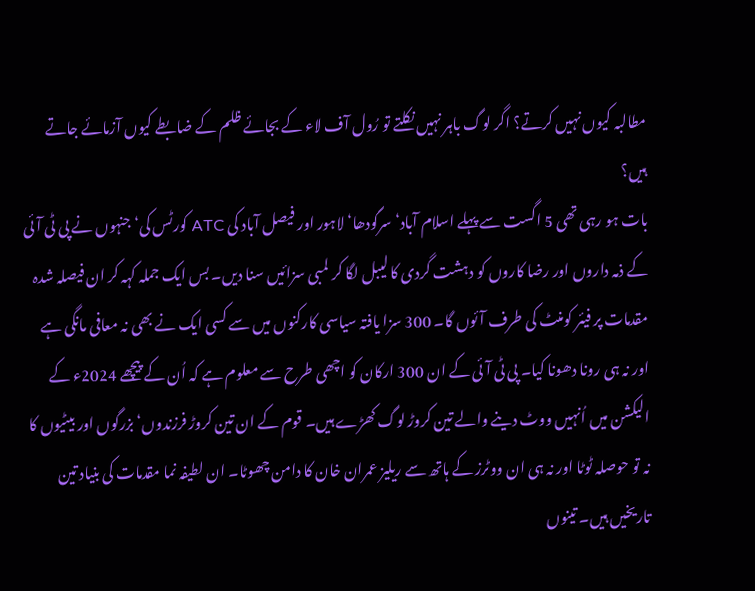مطالبہ کیوں نہیں کرتے؟ اگر لوگ باہر نہیں نکلتے تو رُول آف لاء کے بجائے ظلم کے ضابطے کیوں آزمائے جاتے ہیں؟
بات ہو رہی تھی 5 اگست سے پہلے اسلام آباد‘ سرگودھا‘ لاہور اور فیصل آباد کی ATC کورٹس کی‘ جنہوں نے پی ٹی آئی کے ذمہ داروں اور رضا کاروں کو دہشت گردی کا لیبل لگا کر لمبی سزائیں سنا دیں۔ بس ایک جملہ کہہ کر ان فیصلہ شدہ مقدمات پر فیئر کومنٹ کی طرف آئوں گا۔ 300 سزا یافتہ سیاسی کارکنوں میں سے کسی ایک نے بھی نہ معافی مانگی ہے اور نہ ہی رونا دھونا کیا۔ پی ٹی آئی کے ان 300 ارکان کو اچھی طرح سے معلوم ہے کہ اُن کے پیچھے 2024ء کے الیکشن میں اُنہیں ووٹ دینے والے تین کروڑ لوگ کھڑے ہیں۔ قوم کے ان تین کروڑ فرزندوں‘ بزرگوں اور بیٹیوں کا نہ تو حوصلہ ٹوٹا اور نہ ہی ان ووٹرز کے ہاتھ سے ریلیز عمران خان کا دامن چھوٹا۔ ان لطیفہ نما مقدمات کی بنیاد تین تاریخیں ہیں۔ تینوں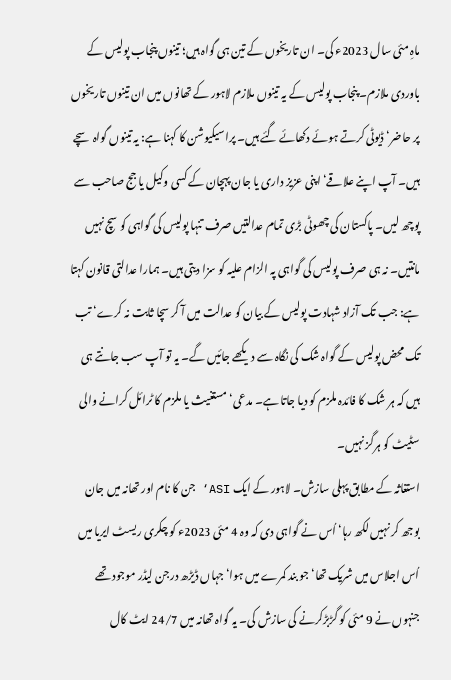ماہِ مئی سال 2023ء کی۔ ان تاریخوں کے تین ہی گواہ ہیں؛ تینوں پنجاب پولیس کے باوردی ملازم۔ پنجاب پولیس کے یہ تینوں ملازم لاہور کے تھانوں میں ان تینوں تاریخوں پر حاضر‘ ڈیوٹی کرتے ہوئے دکھائے گئے ہیں۔ پراسیکیوشن کا کہنا ہے: یہ تینوں گواہ سچے ہیں۔ آپ اپنے علاقے‘ اپنی عزیز داری یا جان پہچان کے کسی وکیل یا جج صاحب سے پوچھ لیں۔ پاکستان کی چھوٹی بڑی تمام عدالتیں صرف تنہا پولیس کی گواہی کو سچ نہیں مانتیں۔ نہ ہی صرف پولیس کی گواہی پہ الزام علیہ کو سزا دیتی ہیں۔ ہمارا عدالتی قانون کہتا ہے: جب تک آزاد شہادت پولیس کے بیان کو عدالت میں آ کر سچا ثابت نہ کرے‘ تب تک محض پولیس کے گواہ شک کی نگاہ سے دیکھے جائیں گے۔ یہ تو آپ سب جانتے ہی ہیں کہ ہر شک کا فائدہ ملزم کو دیا جاتا ہے۔ مدعی‘ مستغیث یا ملزم کا ٹرائل کرانے والی سٹیٹ کو ہرگز نہیں۔
استغاثہ کے مطابق پہلی سازش۔ لاہور کے ایک ASI‘ جن کا نام اور تھانہ میں جان بوجھ کر نہیں لکھ رہا‘ اُس نے گواہی دی کہ وہ 4 مئی 2023ء کو چکری ریسٹ ایریا میں اُس اجلاس میں شریک تھا‘ جو بند کمرے میں ہوا‘ جہاں ڈیڑھ درجن لیڈر موجود تھے جنہوں نے 9 مئی کو گڑبڑکرنے کی سازش کی۔ یہ گواہ تھانہ میں 24/7 ایٹ کال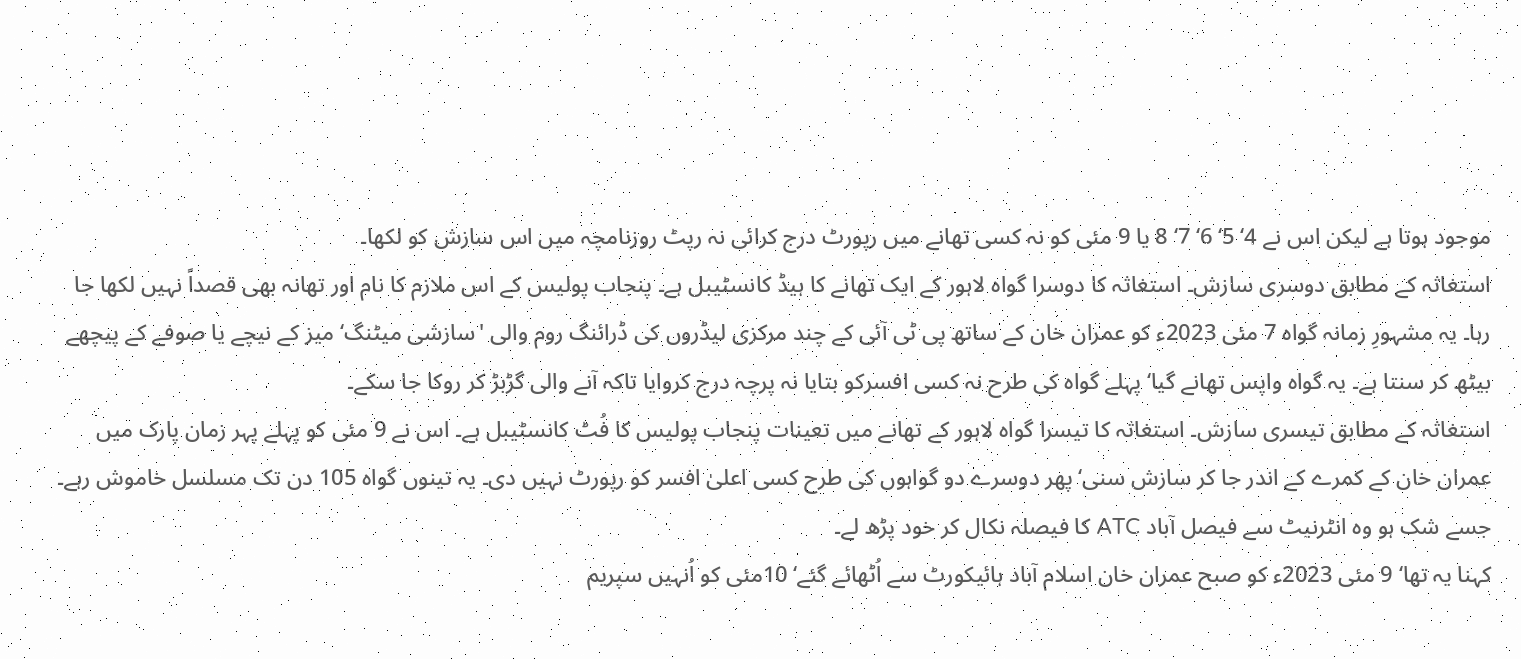موجود ہوتا ہے لیکن اس نے 4‘ 5‘ 6‘ 7‘ 8 یا 9 مئی کو نہ کسی تھانے میں رپورٹ درج کرائی نہ رپٹ روزنامچہ میں اس سازش کو لکھا۔
استغاثہ کے مطابق دوسری سازش۔ استغاثہ کا دوسرا گواہ لاہور کے ایک تھانے کا ہیڈ کانسٹیبل ہے۔ پنجاب پولیس کے اس ملازم کا نام اور تھانہ بھی قصداً نہیں لکھا جا رہا۔ یہ مشہورِ زمانہ گواہ 7 مئی 2023ء کو عمران خان کے ساتھ پی ٹی آئی کے چند مرکزی لیڈروں کی ڈرائنگ روم والی 'سازشی میٹنگ‘ میز کے نیچے یا صوفے کے پیچھے بیٹھ کر سنتا ہے۔ یہ گواہ واپس تھانے گیا‘ پہلے گواہ کی طرح نہ کسی افسرکو بتایا نہ پرچہ درج کروایا تاکہ آنے والی گڑبڑ کر روکا جا سکے۔
استغاثہ کے مطابق تیسری سازش۔ استغاثہ کا تیسرا گواہ لاہور کے تھانے میں تعینات پنجاب پولیس کا فُٹ کانسٹیبل ہے۔ اس نے 9 مئی کو پہلے پہر زمان پارک میں عمران خان کے کمرے کے اندر جا کر سازش سنی‘ پھر دوسرے دو گواہوں کی طرح کسی اعلیٰ افسر کو رپورٹ نہیں دی۔ یہ تینوں گواہ 105 دن تک مسلسل خاموش رہے۔ جسے شک ہو وہ انٹرنیٹ سے فیصل آباد ATC کا فیصلہ نکال کر خود پڑھ لے۔
کہنا یہ تھا‘ 9 مئی 2023ء کو صبح عمران خان اسلام آباد ہائیکورٹ سے اُٹھائے گئے‘ 10مئی کو اُنہیں سپریم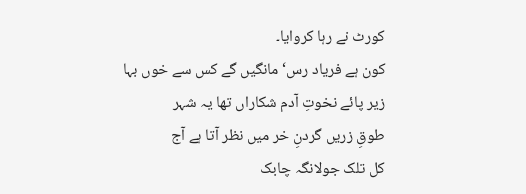کورٹ نے رہا کروایا۔
کون ہے فریاد رس‘ مانگیں گے کس سے خوں بہا
زیر پائے نخوتِ آدم شکاراں تھا یہ شہر
طوقِ زریں گردنِ خر میں نظر آتا ہے آج
کل تلک جولانگہ چابک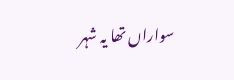سواراں تھا یہ شہر